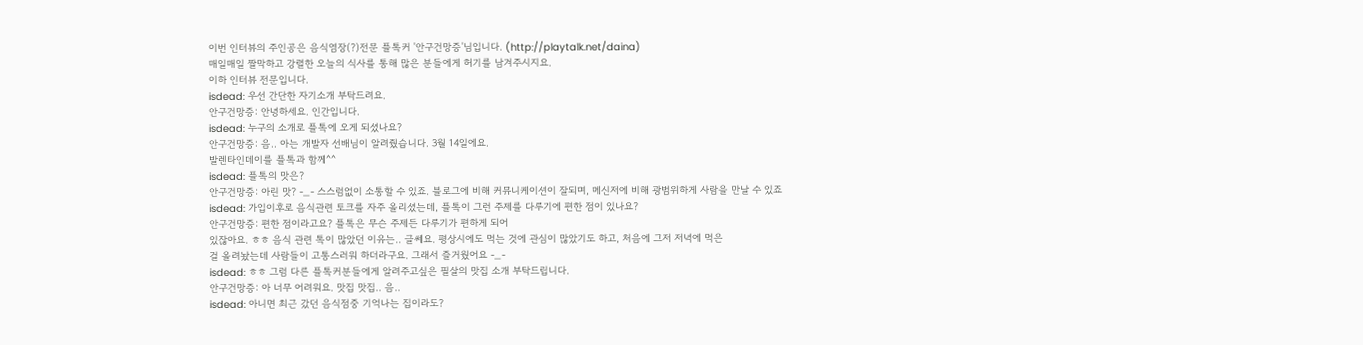이번 인터뷰의 주인공은 음식염장(?)전문 플톡커 '안구건망증'님입니다. (http://playtalk.net/daina)
매일매일 짤막하고 강렬한 오늘의 식사를 통해 많은 분들에게 허기를 남겨주시지요.
이하 인터뷰 전문입니다.
isdead: 우선 간단한 자기소개 부탁드려요.
안구건망증: 안녕하세요. 인간입니다.
isdead: 누구의 소개로 플톡에 오게 되셨나요?
안구건망증: 음.. 아는 개발자 선배님이 알려줬습니다. 3월 14일에요.
발렌타인데이를 플톡과 함께^^
isdead: 플톡의 맛은?
안구건망증: 아린 맛? -_- 스스럼없이 소통할 수 있죠. 블로그에 비해 커뮤니케이션이 잘되며, 메신저에 비해 광범위하게 사람을 만날 수 있죠
isdead: 가입이후로 음식관련 토크를 자주 올리셨는데, 플톡이 그런 주제를 다루기에 편한 점이 있나요?
안구건망증: 편한 점이라고요? 플톡은 무슨 주제든 다루기가 편하게 되어
있잖아요. ㅎㅎ 음식 관련 톡이 많았던 이유는.. 글쎄요. 평상시에도 먹는 것에 관심이 많았기도 하고, 처음에 그저 저녁에 먹은
걸 올려놨는데 사람들이 고통스러워 하더라구요. 그래서 즐거웠어요 -_-
isdead: ㅎㅎ 그럼 다른 플톡커분들에게 알려주고싶은 필살의 맛집 소개 부탁드립니다.
안구건망증: 아 너무 어려워요. 맛집 맛집.. 음..
isdead: 아니면 최근 갔던 음식점중 기억나는 집이라도?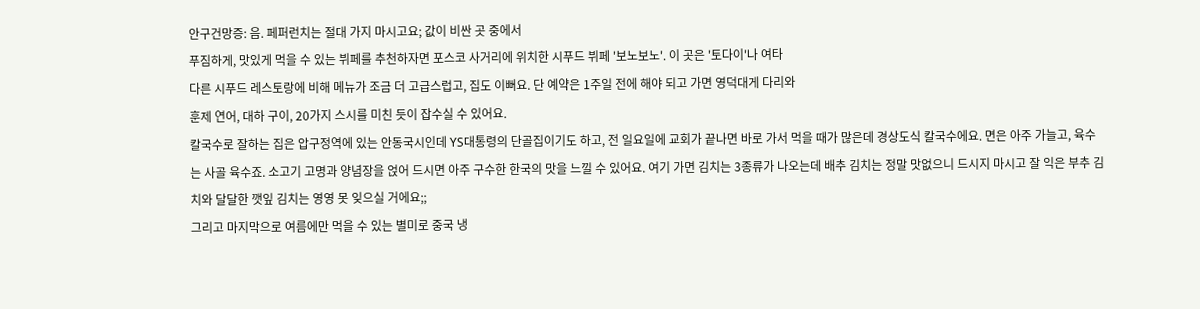안구건망증: 음. 페퍼런치는 절대 가지 마시고요; 값이 비싼 곳 중에서
푸짐하게, 맛있게 먹을 수 있는 뷔페를 추천하자면 포스코 사거리에 위치한 시푸드 뷔페 '보노보노'. 이 곳은 '토다이'나 여타
다른 시푸드 레스토랑에 비해 메뉴가 조금 더 고급스럽고, 집도 이뻐요. 단 예약은 1주일 전에 해야 되고 가면 영덕대게 다리와
훈제 연어, 대하 구이, 20가지 스시를 미친 듯이 잡수실 수 있어요.
칼국수로 잘하는 집은 압구정역에 있는 안동국시인데 YS대통령의 단골집이기도 하고, 전 일요일에 교회가 끝나면 바로 가서 먹을 때가 많은데 경상도식 칼국수에요. 면은 아주 가늘고, 육수는 사골 육수죠. 소고기 고명과 양념장을 얹어 드시면 아주 구수한 한국의 맛을 느낄 수 있어요. 여기 가면 김치는 3종류가 나오는데 배추 김치는 정말 맛없으니 드시지 마시고 잘 익은 부추 김치와 달달한 깻잎 김치는 영영 못 잊으실 거에요;;
그리고 마지막으로 여름에만 먹을 수 있는 별미로 중국 냉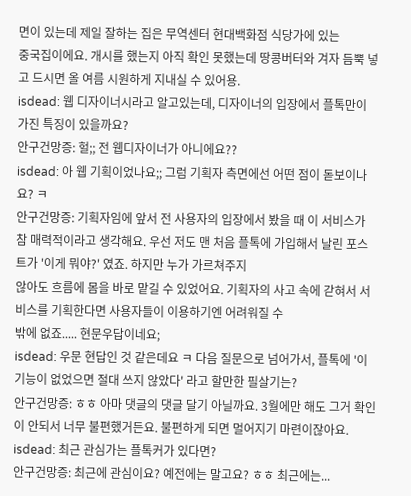면이 있는데 제일 잘하는 집은 무역센터 현대백화점 식당가에 있는
중국집이에요. 개시를 했는지 아직 확인 못했는데 땅콩버터와 겨자 듬뿍 넣고 드시면 올 여름 시원하게 지내실 수 있어용.
isdead: 웹 디자이너시라고 알고있는데, 디자이너의 입장에서 플톡만이 가진 특징이 있을까요?
안구건망증: 헐;; 전 웹디자이너가 아니에요??
isdead: 아 웹 기획이었나요;; 그럼 기획자 측면에선 어떤 점이 돋보이나요? ㅋ
안구건망증: 기획자임에 앞서 전 사용자의 입장에서 봤을 때 이 서비스가
참 매력적이라고 생각해요. 우선 저도 맨 처음 플톡에 가입해서 날린 포스트가 '이게 뭐야?' 였죠. 하지만 누가 가르쳐주지
않아도 흐름에 몸을 바로 맡길 수 있었어요. 기획자의 사고 속에 갇혀서 서비스를 기획한다면 사용자들이 이용하기엔 어려워질 수
밖에 없죠..... 현문우답이네요;
isdead: 우문 현답인 것 같은데요 ㅋ 다음 질문으로 넘어가서, 플톡에 '이 기능이 없었으면 절대 쓰지 않았다' 라고 할만한 필살기는?
안구건망증: ㅎㅎ 아마 댓글의 댓글 달기 아닐까요. 3월에만 해도 그거 확인이 안되서 너무 불편했거든요. 불편하게 되면 멀어지기 마련이잖아요.
isdead: 최근 관심가는 플톡커가 있다면?
안구건망증: 최근에 관심이요? 예전에는 말고요? ㅎㅎ 최근에는...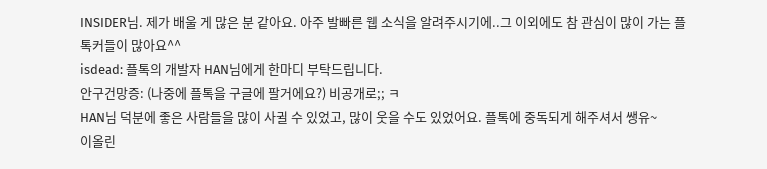INSIDER님. 제가 배울 게 많은 분 같아요. 아주 발빠른 웹 소식을 알려주시기에..그 이외에도 참 관심이 많이 가는 플톡커들이 많아요^^
isdead: 플톡의 개발자 HAN님에게 한마디 부탁드립니다.
안구건망증: (나중에 플톡을 구글에 팔거에요?) 비공개로;; ㅋ
HAN님 덕분에 좋은 사람들을 많이 사귈 수 있었고, 많이 웃을 수도 있었어요. 플톡에 중독되게 해주셔서 쌩유~
이올린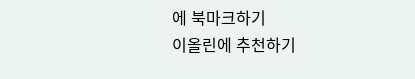에 북마크하기
이올린에 추천하기